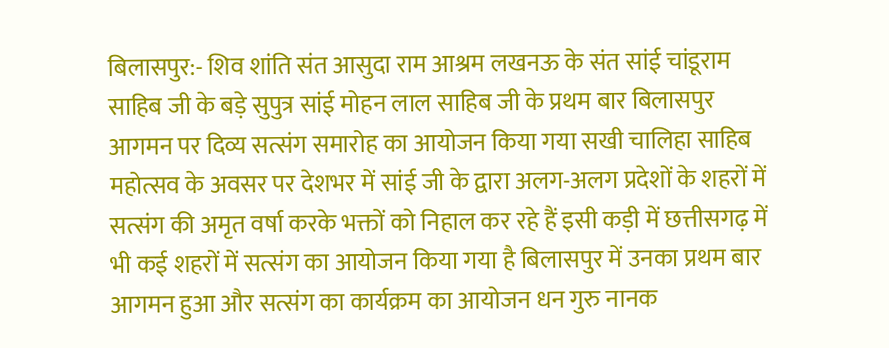बिलासपुर:- शिव शांति संत आसुदा राम आश्रम लखनऊ के संत सांई चांडूराम साहिब जी के बड़े सुपुत्र सांई मोहन लाल साहिब जी के प्रथम बार बिलासपुर आगमन पर दिव्य सत्संग समारोह का आयोजन किया गया सखी चालिहा साहिब महोत्सव के अवसर पर देशभर में सांई जी के द्वारा अलग-अलग प्रदेशों के शहरों में सत्संग की अमृत वर्षा करके भक्तों को निहाल कर रहे हैं इसी कड़ी में छत्तीसगढ़ में भी कई शहरों में सत्संग का आयोजन किया गया है बिलासपुर में उनका प्रथम बार आगमन हुआ और सत्संग का कार्यक्रम का आयोजन धन गुरु नानक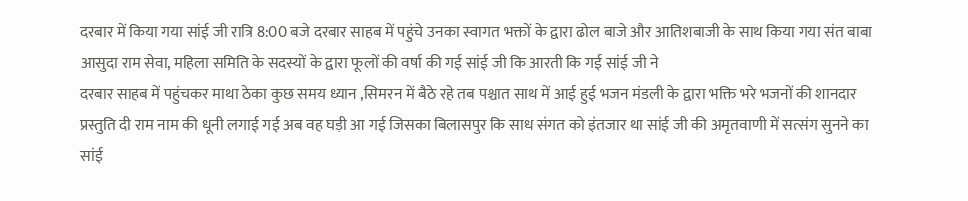दरबार में किया गया सांई जी रात्रि 8:00 बजे दरबार साहब में पहुंचे उनका स्वागत भक्तों के द्वारा ढोल बाजे और आतिशबाजी के साथ किया गया संत बाबा आसुदा राम सेवा, महिला समिति के सदस्यों के द्वारा फूलों की वर्षा की गई सांई जी कि आरती कि गई सांई जी ने
दरबार साहब में पहुंचकर माथा ठेका कुछ समय ध्यान ,सिमरन में बैठे रहे तब पश्चात साथ में आई हुई भजन मंडली के द्वारा भक्ति भरे भजनों की शानदार प्रस्तुति दी राम नाम की धूनी लगाई गई अब वह घड़ी आ गई जिसका बिलासपुर कि साध संगत को इंतजार था सांई जी की अमृतवाणी में सत्संग सुनने का सांई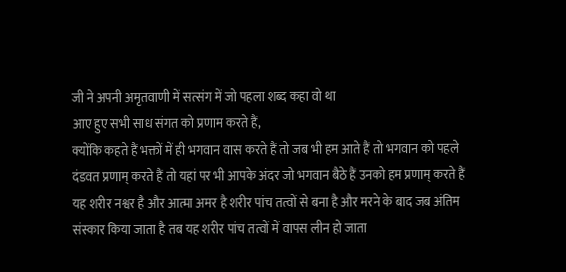जी ने अपनी अमृतवाणी में सत्संग में जो पहला शब्द कहा वो था
आए हुए सभी साध संगत को प्रणाम करते हैं,
क्योंकि कहते हैं भक्तों में ही भगवान वास करते हैं तो जब भी हम आते हैं तो भगवान को पहले दंडवत प्रणाम् करते हैं तो यहां पर भी आपके अंदर जो भगवान बैठे हैं उनको हम प्रणाम् करते हैं यह शरीर नश्वर है और आत्मा अमर है शरीर पांच तत्वों से बना है और मरने के बाद जब अंतिम संस्कार किया जाता है तब यह शरीर पांच तत्वों में वापस लीन हो जाता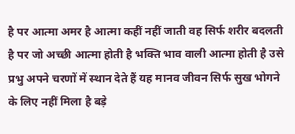है पर आत्मा अमर है आत्मा कहीं नहीं जाती वह सिर्फ शरीर बदलती है पर जो अच्छी आत्मा होती है भक्ति भाव वाली आत्मा होती है उसे प्रभु अपने चरणों में स्थान देते हैं यह मानव जीवन सिर्फ सुख भोगने के लिए नहीं मिला है बड़े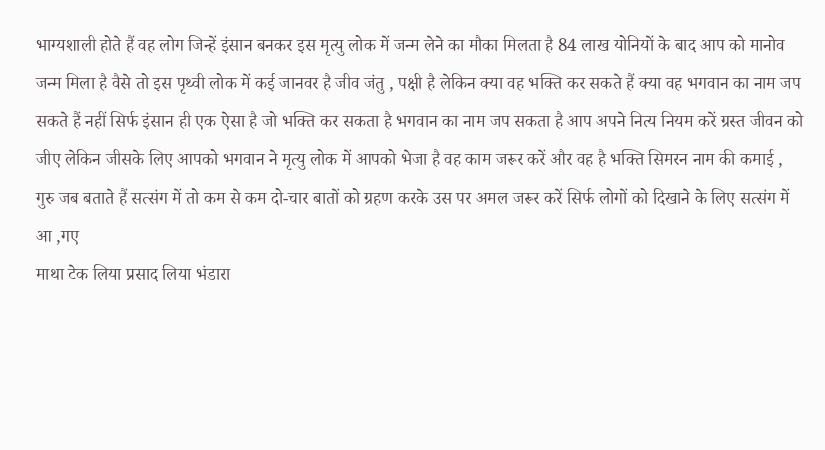भाग्यशाली होते हैं वह लोग जिन्हें इंसान बनकर इस मृत्यु लोक में जन्म लेने का मौका मिलता है 84 लाख योनियों के बाद आप को मानोव जन्म मिला है वैसे तो इस पृथ्वी लोक में कई जानवर है जीव जंतु , पक्षी है लेकिन क्या वह भक्ति कर सकते हैं क्या वह भगवान का नाम जप सकते हैं नहीं सिर्फ इंसान ही एक ऐसा है जो भक्ति कर सकता है भगवान का नाम जप सकता है आप अपने नित्य नियम करें ग्रस्त जीवन को जीए लेकिन जीसके लिए आपको भगवान ने मृत्यु लोक में आपको भेजा है वह काम जरूर करें और वह है भक्ति सिमरन नाम की कमाई ,
गुरु जब बताते हैं सत्संग में तो कम से कम दो-चार बातों को ग्रहण करके उस पर अमल जरूर करें सिर्फ लोगों को दिखाने के लिए सत्संग में आ ,गए
माथा टेक लिया प्रसाद लिया भंडारा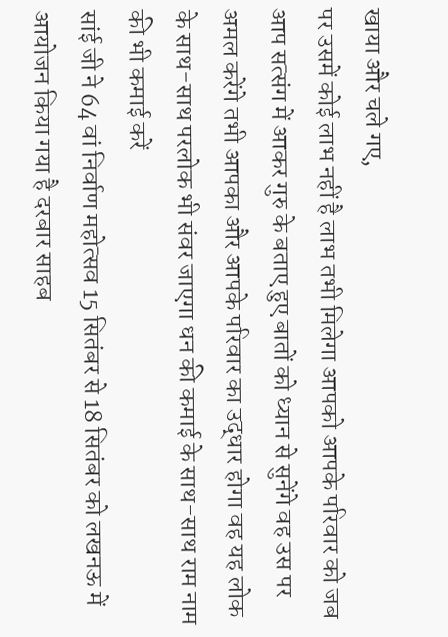खाया और चले गए,
पर उसमें कोई लाभ नहीं है लाभ तभी मिलेगा आपको आपके परिवार को जब आप सत्संग में आकर गुरु के बताए हुए बातों को ध्यान से सुनेंगे वह उस पर अमल करेंगे तभी आपका और आपके परिवार का उद्धार होगा वह यह लोक के साथ-साथ परलोक भी संवर जाएगा धन की कमाई के साथ-साथ राम नाम की भी कमाई करें
सांई जी ने 64 वां निर्वाण महोत्सव 15 सितंबर से 18 सितंबर को लखनऊ में आयोजन किया गया है दरबार साहब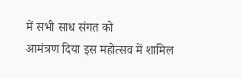में सभी साध संगत को
आमंत्रण दिया इस महोत्सव में शामिल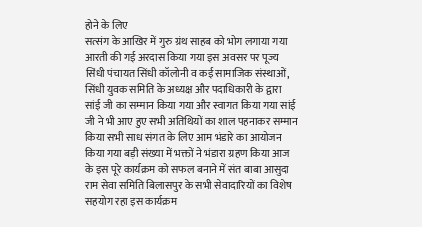होने के लिए
सत्संग के आखिर में गुरु ग्रंथ साहब को भोग लगाया गया आरती की गई अरदास किया गया इस अवसर पर पूज्य सिंधी पंचायत सिंधी कॉलोनी व कई सामाजिक संस्थाओं, सिंधी युवक समिति के अध्यक्ष और पदाधिकारी के द्वारा सांई जी का सम्मान किया गया और स्वागत किया गया सांई जी ने भी आए हुए सभी अतिथियों का शाल पहनाकर सम्मान किया सभी साध संगत के लिए आम भंडारे का आयोजन किया गया बड़ी संख्या में भक्तों ने भंडारा ग्रहण किया आज के इस पूरे कार्यक्रम को सफल बनाने में संत बाबा आसुदा राम सेवा समिति बिलासपुर के सभी सेवादारियों का विशेष सहयोग रहा इस कार्यक्रम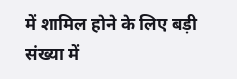में शामिल होने के लिए बड़ी संख्या में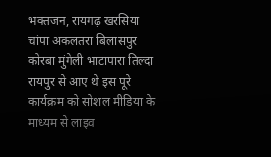भक्तजन, रायगढ़ खरसिया चांपा अकलतरा बिलासपुर कोरबा मुंगेली भाटापारा तिल्दा रायपुर से आए थे इस पूरे कार्यक्रम को सोशल मीडिया के माध्यम से लाइव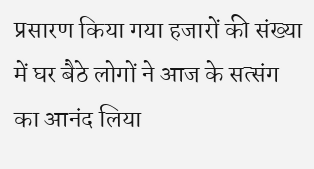प्रसारण किया गया हजारों की संख्या में घर बैठे लोगों ने आज के सत्संग का आनंद लिया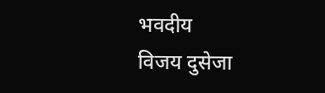भवदीय
विजय दुसेजा